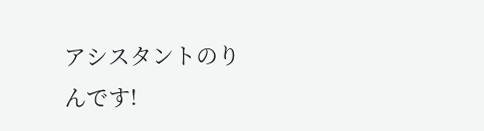アシスタントのりんです!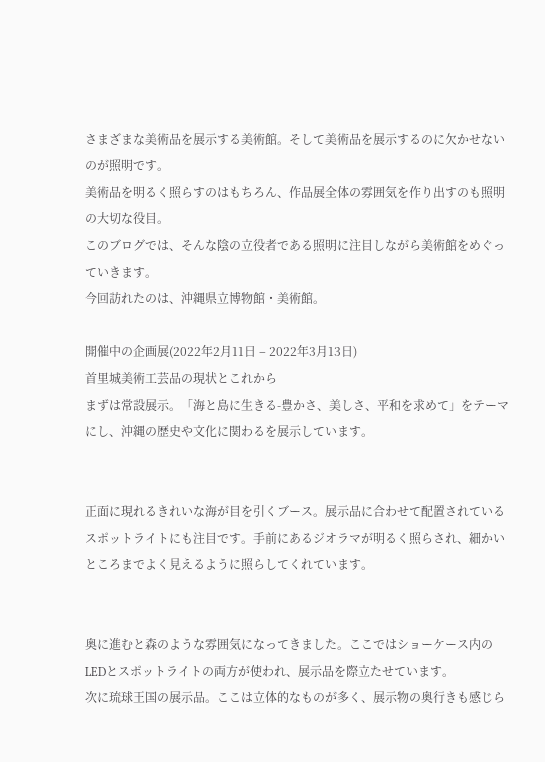さまざまな美術品を展示する美術館。そして美術品を展示するのに欠かせないのが照明です。
美術品を明るく照らすのはもちろん、作品展全体の雰囲気を作り出すのも照明の大切な役目。
このブログでは、そんな陰の立役者である照明に注目しながら美術館をめぐっていきます。
今回訪れたのは、沖縄県立博物館・美術館。

開催中の企画展(2022年2月11日 – 2022年3月13日)
首里城美術工芸品の現状とこれから
まずは常設展示。「海と島に生きる-豊かさ、美しさ、平和を求めて」をテーマにし、沖縄の歴史や文化に関わるを展示しています。


正面に現れるきれいな海が目を引くブース。展示品に合わせて配置されているスポットライトにも注目です。手前にあるジオラマが明るく照らされ、細かいところまでよく見えるように照らしてくれています。


奥に進むと森のような雰囲気になってきました。ここではショーケース内のLEDとスポットライトの両方が使われ、展示品を際立たせています。
次に琉球王国の展示品。ここは立体的なものが多く、展示物の奥行きも感じら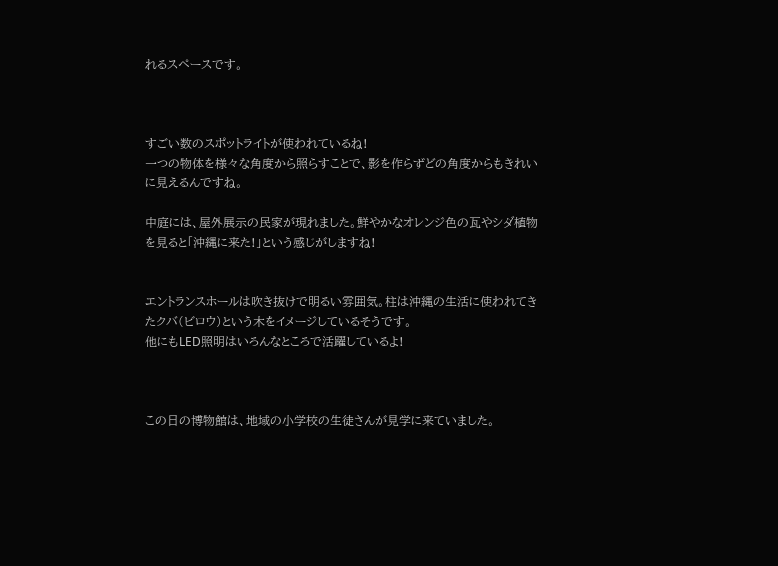れるスペースです。



すごい数のスポットライトが使われているね!
一つの物体を様々な角度から照らすことで、影を作らずどの角度からもきれいに見えるんですね。

中庭には、屋外展示の民家が現れました。鮮やかなオレンジ色の瓦やシダ植物を見ると「沖縄に来た!」という感じがしますね!


エントランスホールは吹き抜けで明るい雰囲気。柱は沖縄の生活に使われてきたクバ(ビロウ)という木をイメージしているそうです。
他にもLED照明はいろんなところで活躍しているよ!



この日の博物館は、地域の小学校の生徒さんが見学に来ていました。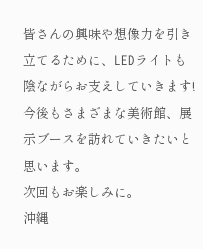皆さんの興味や想像力を引き立てるために、LEDライトも陰ながらお支えしていきます!
今後もさまざまな美術館、展示ブースを訪れていきたいと思います。
次回もお楽しみに。
沖縄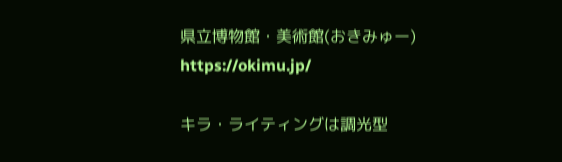県立博物館・美術館(おきみゅー) https://okimu.jp/

キラ・ライティングは調光型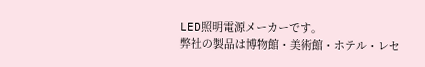LED照明電源メーカーです。
弊社の製品は博物館・美術館・ホテル・レセ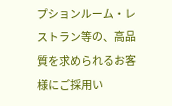プションルーム・レストラン等の、高品質を求められるお客様にご採用い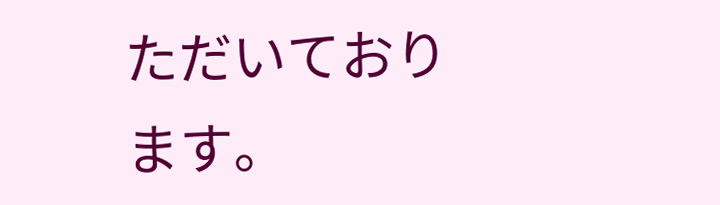ただいております。